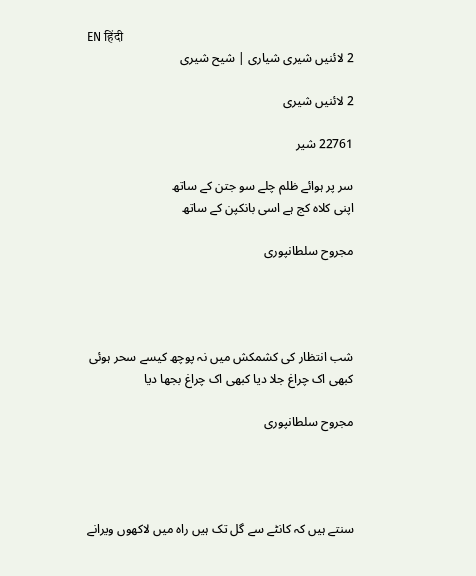EN हिंदी
2 لائنیں شیری شیاری | شیح شیری

2 لائنیں شیری

22761 شیر

سر پر ہوائے ظلم چلے سو جتن کے ساتھ
اپنی کلاہ کج ہے اسی بانکپن کے ساتھ

مجروح سلطانپوری




شب انتظار کی کشمکش میں نہ پوچھ کیسے سحر ہوئی
کبھی اک چراغ جلا دیا کبھی اک چراغ بجھا دیا

مجروح سلطانپوری




سنتے ہیں کہ کانٹے سے گل تک ہیں راہ میں لاکھوں ویرانے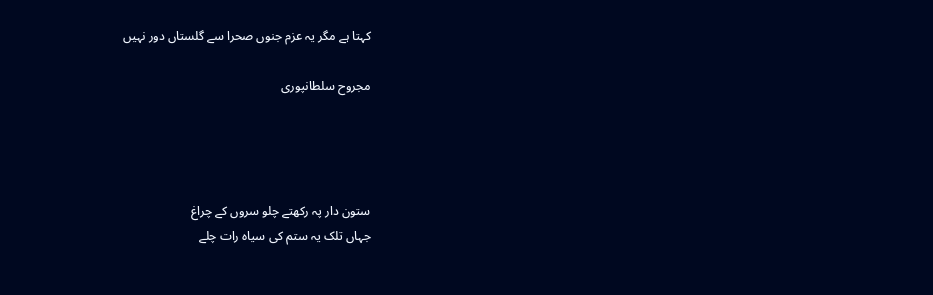کہتا ہے مگر یہ عزم جنوں صحرا سے گلستاں دور نہیں

مجروح سلطانپوری




ستون دار پہ رکھتے چلو سروں کے چراغ
جہاں تلک یہ ستم کی سیاہ رات چلے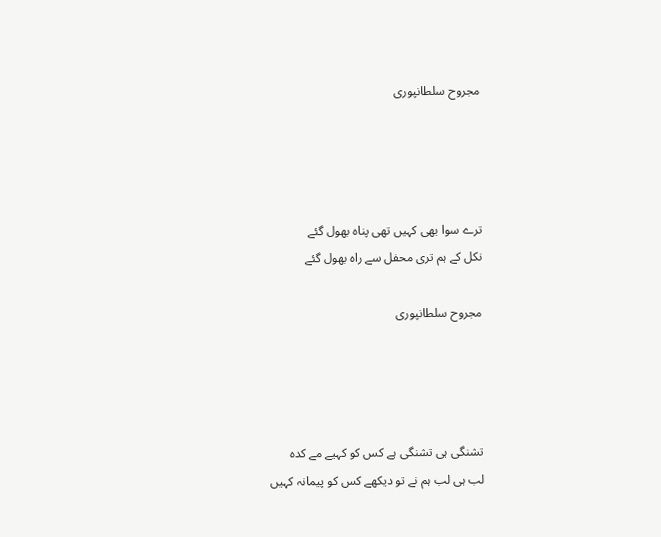مجروح سلطانپوری




ترے سوا بھی کہیں تھی پناہ بھول گئے
نکل کے ہم تری محفل سے راہ بھول گئے

مجروح سلطانپوری




تشنگی ہی تشنگی ہے کس کو کہیے مے کدہ
لب ہی لب ہم نے تو دیکھے کس کو پیمانہ کہیں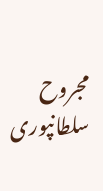مجروح سلطانپوری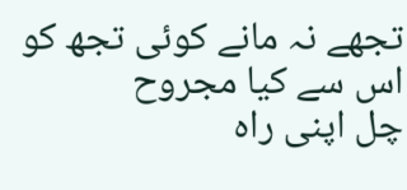تجھے نہ مانے کوئی تجھ کو اس سے کیا مجروح
چل اپنی راہ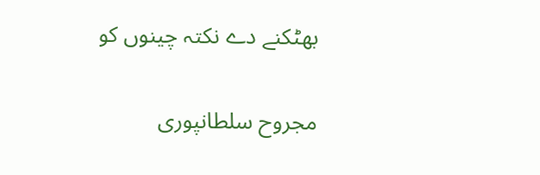بھٹکنے دے نکتہ چینوں کو

مجروح سلطانپوری